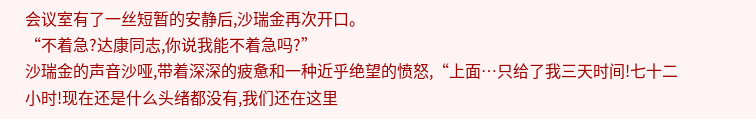会议室有了一丝短暂的安静后,沙瑞金再次开口。
“不着急?达康同志,你说我能不着急吗?”
沙瑞金的声音沙哑,带着深深的疲惫和一种近乎绝望的愤怒,“上面…只给了我三天时间!七十二小时!现在还是什么头绪都没有,我们还在这里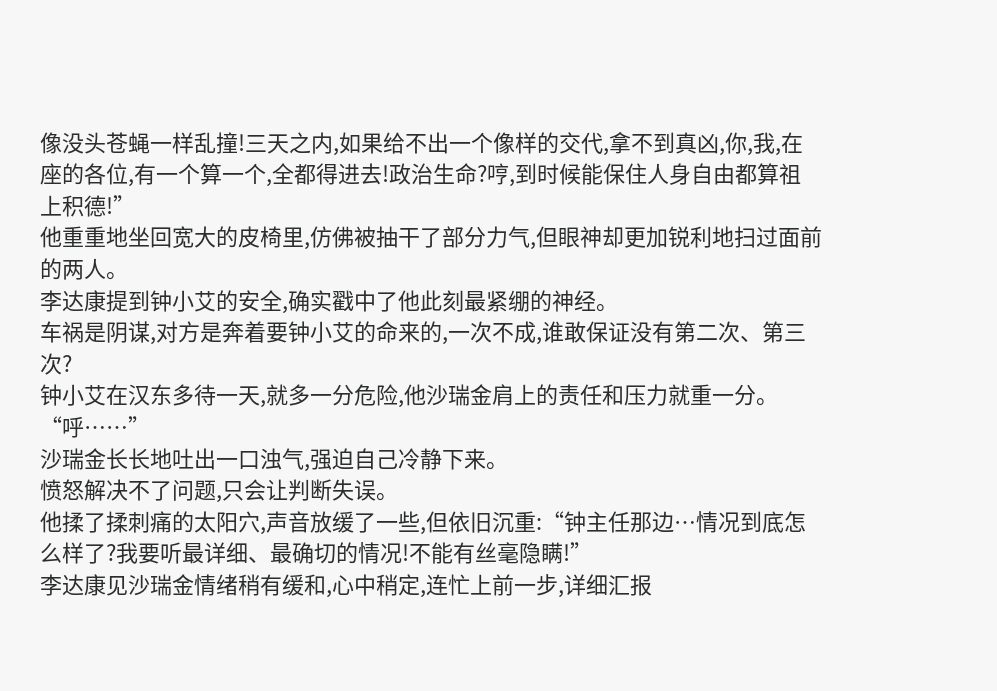像没头苍蝇一样乱撞!三天之内,如果给不出一个像样的交代,拿不到真凶,你,我,在座的各位,有一个算一个,全都得进去!政治生命?哼,到时候能保住人身自由都算祖上积德!”
他重重地坐回宽大的皮椅里,仿佛被抽干了部分力气,但眼神却更加锐利地扫过面前的两人。
李达康提到钟小艾的安全,确实戳中了他此刻最紧绷的神经。
车祸是阴谋,对方是奔着要钟小艾的命来的,一次不成,谁敢保证没有第二次、第三次?
钟小艾在汉东多待一天,就多一分危险,他沙瑞金肩上的责任和压力就重一分。
“呼……”
沙瑞金长长地吐出一口浊气,强迫自己冷静下来。
愤怒解决不了问题,只会让判断失误。
他揉了揉刺痛的太阳穴,声音放缓了一些,但依旧沉重:“钟主任那边…情况到底怎么样了?我要听最详细、最确切的情况!不能有丝毫隐瞒!”
李达康见沙瑞金情绪稍有缓和,心中稍定,连忙上前一步,详细汇报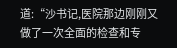道:“沙书记,医院那边刚刚又做了一次全面的检查和专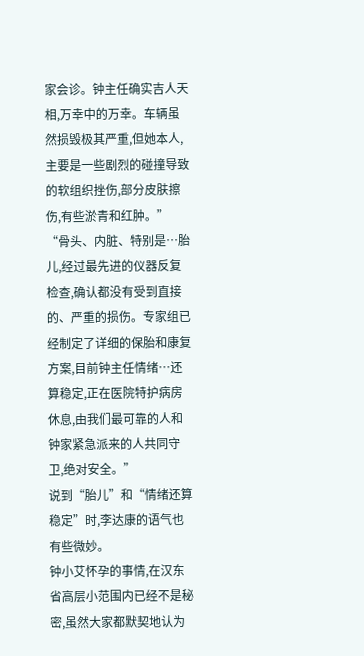家会诊。钟主任确实吉人天相,万幸中的万幸。车辆虽然损毁极其严重,但她本人,主要是一些剧烈的碰撞导致的软组织挫伤,部分皮肤擦伤,有些淤青和红肿。”
“骨头、内脏、特别是…胎儿,经过最先进的仪器反复检查,确认都没有受到直接的、严重的损伤。专家组已经制定了详细的保胎和康复方案,目前钟主任情绪…还算稳定,正在医院特护病房休息,由我们最可靠的人和钟家紧急派来的人共同守卫,绝对安全。”
说到“胎儿”和“情绪还算稳定”时,李达康的语气也有些微妙。
钟小艾怀孕的事情,在汉东省高层小范围内已经不是秘密,虽然大家都默契地认为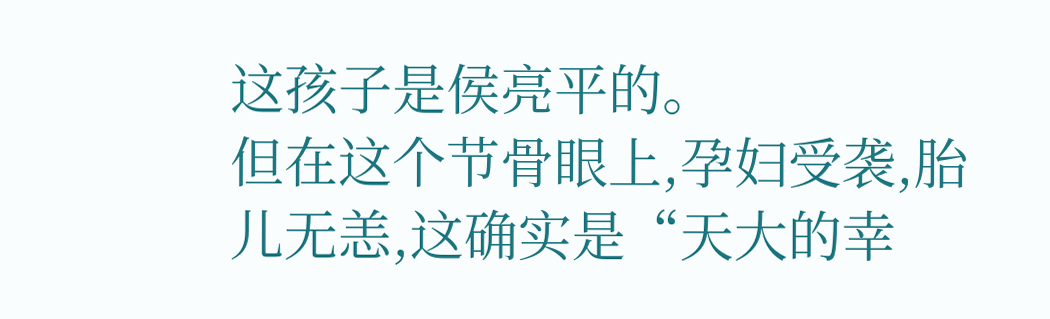这孩子是侯亮平的。
但在这个节骨眼上,孕妇受袭,胎儿无恙,这确实是“天大的幸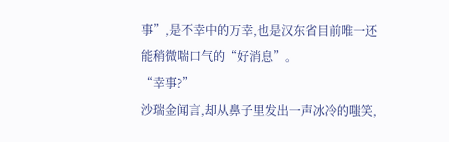事”,是不幸中的万幸,也是汉东省目前唯一还能稍微喘口气的“好消息”。
“幸事?”
沙瑞金闻言,却从鼻子里发出一声冰冷的嗤笑,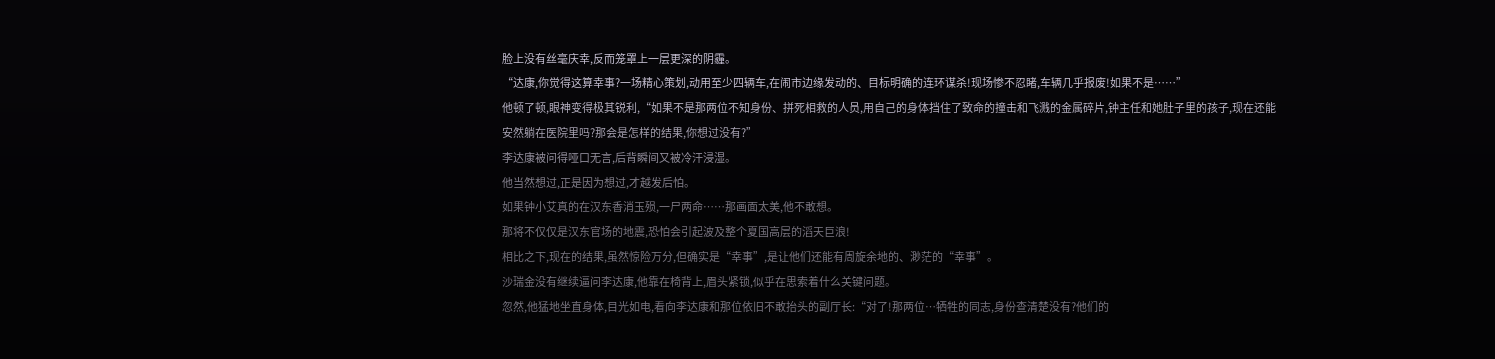脸上没有丝毫庆幸,反而笼罩上一层更深的阴霾。
“达康,你觉得这算幸事?一场精心策划,动用至少四辆车,在闹市边缘发动的、目标明确的连环谋杀!现场惨不忍睹,车辆几乎报废!如果不是……”
他顿了顿,眼神变得极其锐利,“如果不是那两位不知身份、拼死相救的人员,用自己的身体挡住了致命的撞击和飞溅的金属碎片,钟主任和她肚子里的孩子,现在还能安然躺在医院里吗?那会是怎样的结果,你想过没有?”
李达康被问得哑口无言,后背瞬间又被冷汗浸湿。
他当然想过,正是因为想过,才越发后怕。
如果钟小艾真的在汉东香消玉殒,一尸两命……那画面太美,他不敢想。
那将不仅仅是汉东官场的地震,恐怕会引起波及整个夏国高层的滔天巨浪!
相比之下,现在的结果,虽然惊险万分,但确实是“幸事”,是让他们还能有周旋余地的、渺茫的“幸事”。
沙瑞金没有继续逼问李达康,他靠在椅背上,眉头紧锁,似乎在思索着什么关键问题。
忽然,他猛地坐直身体,目光如电,看向李达康和那位依旧不敢抬头的副厅长:“对了!那两位…牺牲的同志,身份查清楚没有?他们的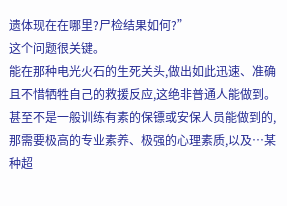遗体现在在哪里?尸检结果如何?”
这个问题很关键。
能在那种电光火石的生死关头,做出如此迅速、准确且不惜牺牲自己的救援反应,这绝非普通人能做到。
甚至不是一般训练有素的保镖或安保人员能做到的,那需要极高的专业素养、极强的心理素质,以及…某种超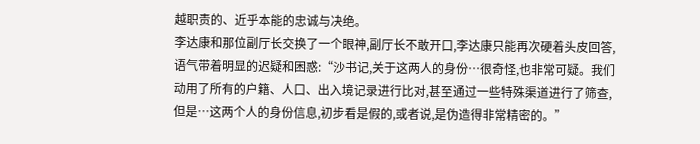越职责的、近乎本能的忠诚与决绝。
李达康和那位副厅长交换了一个眼神,副厅长不敢开口,李达康只能再次硬着头皮回答,语气带着明显的迟疑和困惑:“沙书记,关于这两人的身份…很奇怪,也非常可疑。我们动用了所有的户籍、人口、出入境记录进行比对,甚至通过一些特殊渠道进行了筛查,但是…这两个人的身份信息,初步看是假的,或者说,是伪造得非常精密的。”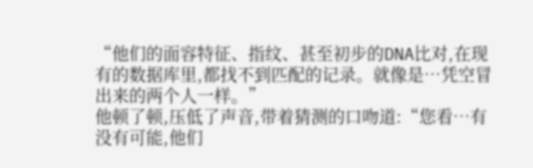“他们的面容特征、指纹、甚至初步的DNA比对,在现有的数据库里,都找不到匹配的记录。就像是…凭空冒出来的两个人一样。”
他顿了顿,压低了声音,带着猜测的口吻道:“您看…有没有可能,他们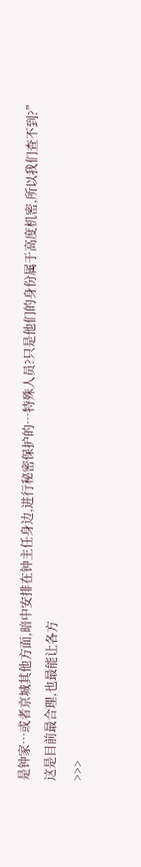是钟家…或者京城其他方面,暗中安排在钟主任身边,进行秘密保护的…特殊人员?只是他们的身份属于高度机密,所以我们查不到?”
这是目前最合理,也最能让各方
>>>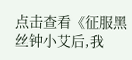点击查看《征服黑丝钟小艾后,我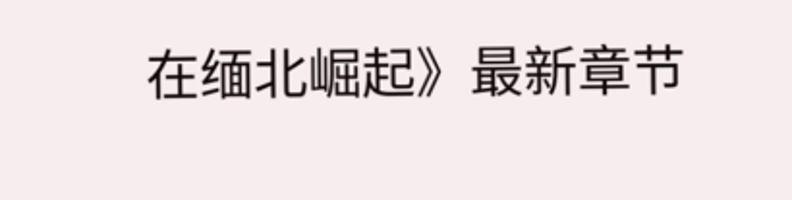在缅北崛起》最新章节